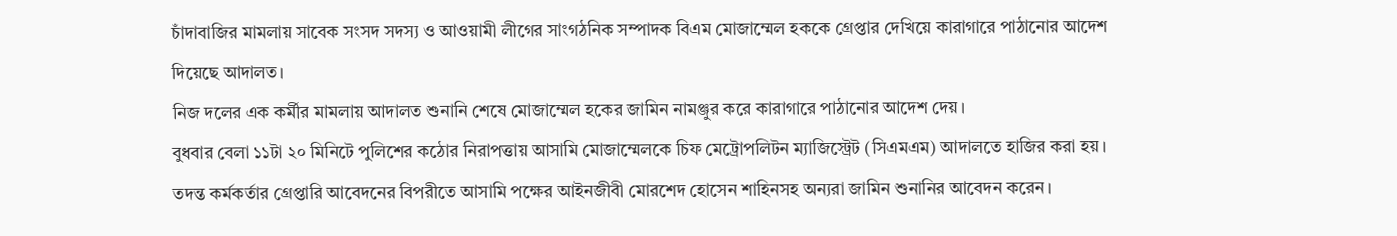চাঁদাবাজির মামলায় সাবেক সংসদ সদস্য ও আওয়ামী লীগের সাংগঠনিক সম্পাদক বিএম মোজাম্মেল হককে গ্রেপ্তার দেখিয়ে কারাগারে পাঠানোর আদেশ দিয়েছে আদালত।
নিজ দলের এক কর্মীর মামলায় আদালত শুনানি শেষে মোজাম্মেল হকের জামিন নামঞ্জুর করে কারাগারে পাঠানোর আদেশ দেয়।
বুধবার বেলা ১১টা ২০ মিনিটে পুলিশের কঠোর নিরাপত্তায় আসামি মোজাম্মেলকে চিফ মেট্রোপলিটন ম্যাজিস্ট্রেট (সিএমএম) আদালতে হাজির করা হয়।
তদন্ত কর্মকর্তার গ্রেপ্তারি আবেদনের বিপরীতে আসামি পক্ষের আইনজীবী মোরশেদ হোসেন শাহিনসহ অন্যরা জামিন শুনানির আবেদন করেন।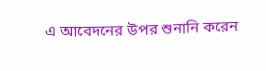এ আবেদনের উপর শুনানি করেন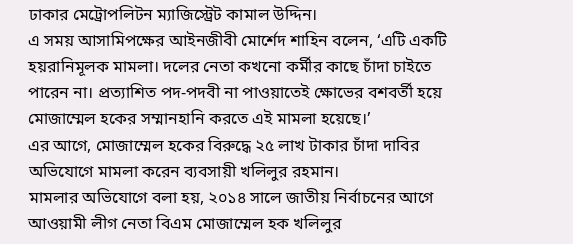ঢাকার মেট্রোপলিটন ম্যাজিস্ট্রেট কামাল উদ্দিন।
এ সময় আসামিপক্ষের আইনজীবী মোর্শেদ শাহিন বলেন, ‘এটি একটি হয়রানিমূলক মামলা। দলের নেতা কখনো কর্মীর কাছে চাঁদা চাইতে পারেন না। প্রত্যাশিত পদ-পদবী না পাওয়াতেই ক্ষোভের বশবর্তী হয়ে মোজাম্মেল হকের সম্মানহানি করতে এই মামলা হয়েছে।’
এর আগে, মোজাম্মেল হকের বিরুদ্ধে ২৫ লাখ টাকার চাঁদা দাবির অভিযোগে মামলা করেন ব্যবসায়ী খলিলুর রহমান।
মামলার অভিযোগে বলা হয়, ২০১৪ সালে জাতীয় নির্বাচনের আগে আওয়ামী লীগ নেতা বিএম মোজাম্মেল হক খলিলুর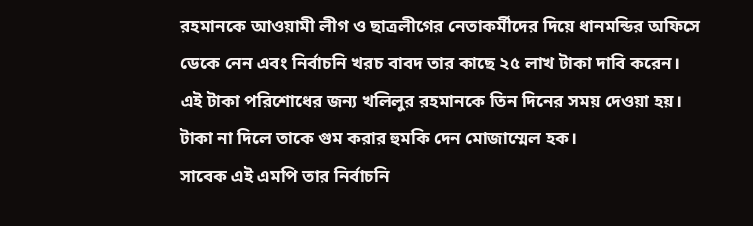রহমানকে আওয়ামী লীগ ও ছাত্রলীগের নেতাকর্মীদের দিয়ে ধানমন্ডির অফিসে ডেকে নেন এবং নির্বাচনি খরচ বাবদ তার কাছে ২৫ লাখ টাকা দাবি করেন।
এই টাকা পরিশোধের জন্য খলিলুর রহমানকে তিন দিনের সময় দেওয়া হয়। টাকা না দিলে তাকে গুম করার হুমকি দেন মোজাম্মেল হক।
সাবেক এই এমপি তার নির্বাচনি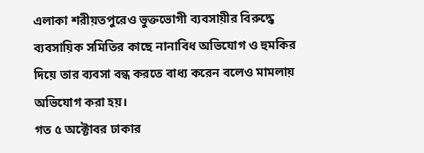এলাকা শরীয়তপুরেও ভুক্তভোগী ব্যবসায়ীর বিরুদ্ধে ব্যবসায়িক সমিতির কাছে নানাবিধ অভিযোগ ও হুমকির দিয়ে তার ব্যবসা বন্ধ করতে বাধ্য করেন বলেও মামলায় অভিযোগ করা হয়।
গত ৫ অক্টোবর ঢাকার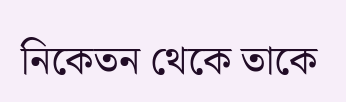নিকেতন থেকে তাকে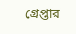গ্রেপ্তার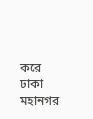করে ঢাকা মহানগর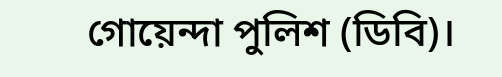গোয়েন্দা পুলিশ (ডিবি)।